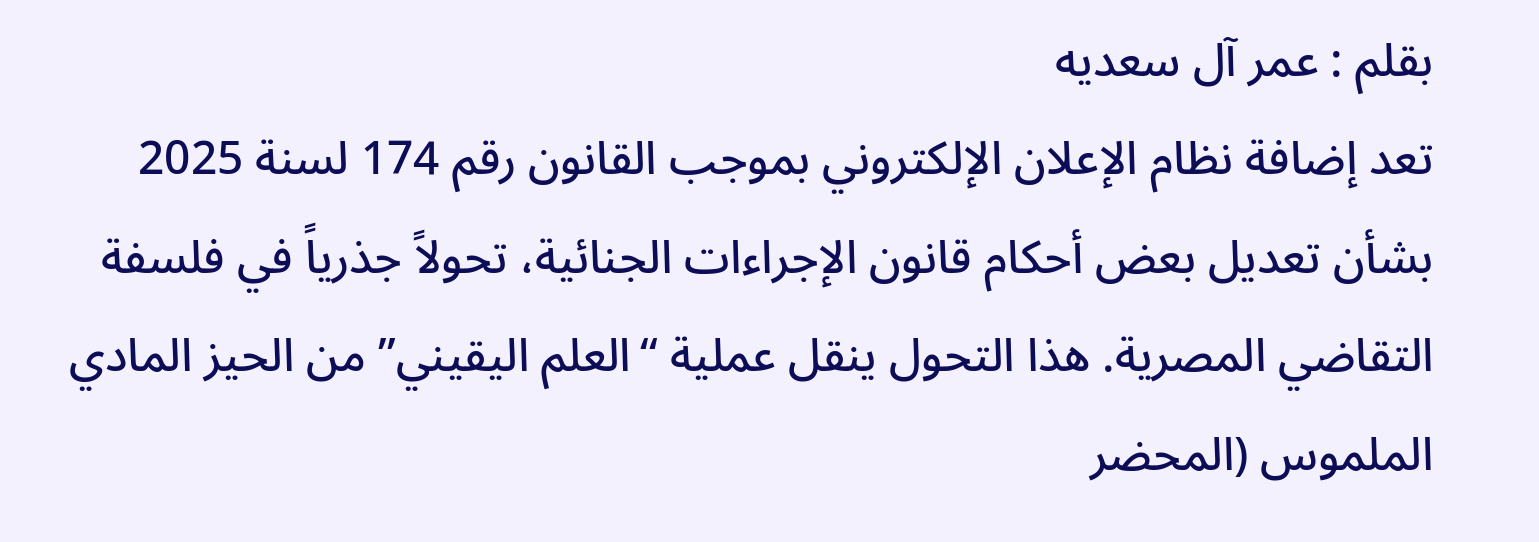بقلم : عمر آل سعديه
تعد إضافة نظام الإعلان الإلكتروني بموجب القانون رقم 174 لسنة 2025 بشأن تعديل بعض أحكام قانون الإجراءات الجنائية، تحولاً جذرياً في فلسفة التقاضي المصرية. هذا التحول ينقل عملية “العلم اليقيني” من الحيز المادي الملموس (المحضر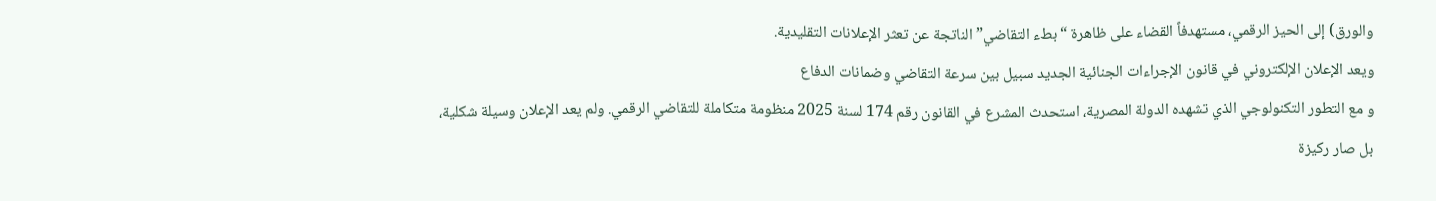والورق) إلى الحيز الرقمي، مستهدفاً القضاء على ظاهرة “بطء التقاضي” الناتجة عن تعثر الإعلانات التقليدية.
ويعد الإعلان الإلكتروني في قانون الإجراءات الجنائية الجديد سبيل بين سرعة التقاضي وضمانات الدفاع
و مع التطور التكنولوجي الذي تشهده الدولة المصرية، استحدث المشرع في القانون رقم 174 لسنة 2025 منظومة متكاملة للتقاضي الرقمي. ولم يعد الإعلان وسيلة شكلية، بل صار ركيزة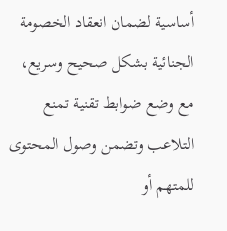أساسية لضمان انعقاد الخصومة الجنائية بشكل صحيح وسريع، مع وضع ضوابط تقنية تمنع التلاعب وتضمن وصول المحتوى للمتهم أو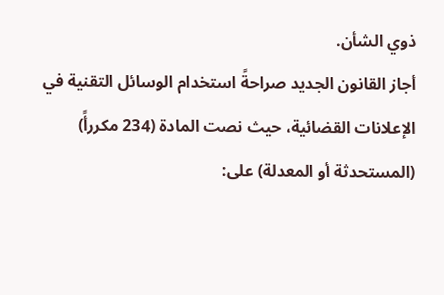ذوي الشأن.
أجاز القانون الجديد صراحةً استخدام الوسائل التقنية في الإعلانات القضائية، حيث نصت المادة (234 مكررأً) (المستحدثة أو المعدلة) على: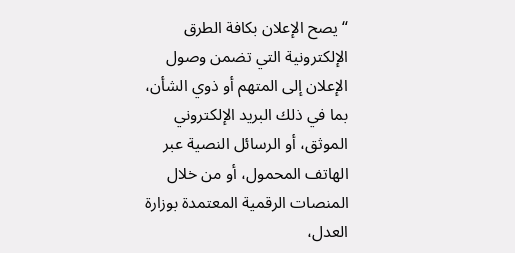“يصح الإعلان بكافة الطرق الإلكترونية التي تضمن وصول الإعلان إلى المتهم أو ذوي الشأن، بما في ذلك البريد الإلكتروني الموثق، أو الرسائل النصية عبر الهاتف المحمول، أو من خلال المنصات الرقمية المعتمدة بوزارة العدل،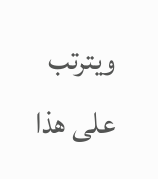ويترتب على هذا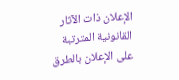الإعلان ذات الآثار القانونية المترتبة على الإعلان بالطرق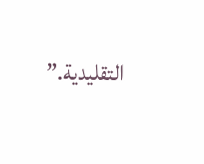التقليدية.”